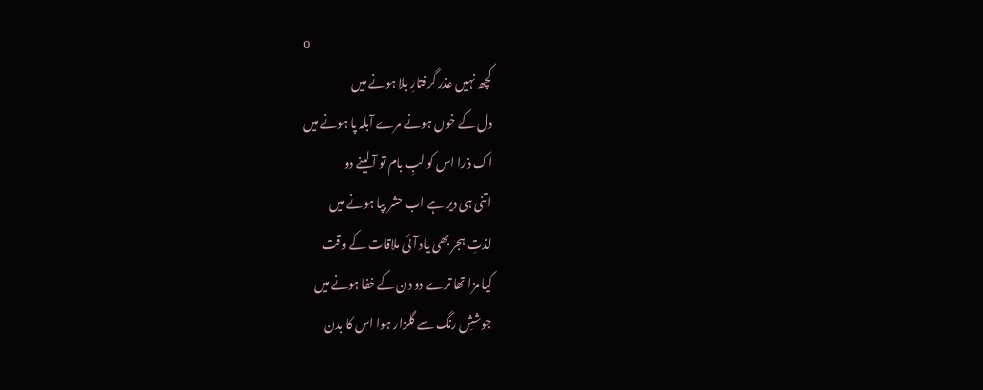o
کچھ نہیں عذر گرفتارِ بلا ہونے میں
دل کے خوں ہونے مرے آبلہ پا ہونے میں
اک ذرا اس کو لبِ بام تو آ لینے دو
اتنی ہی دیر ہے اب حشر بپا ہونے میں
لذتِ ہجر بھی یاد آئی ملاقات کے وقت
کیا مزا تھا ترے دو دن کے خفا ہونے میں
جوششِ رنگ سے گلزار ہوا اس کا بدن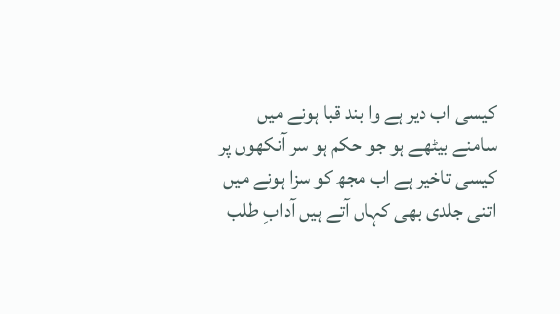کیسی اب دیر ہے وا بند قبا ہونے میں
سامنے بیٹھے ہو جو حکم ہو سر آنکھوں پر
کیسی تاخیر ہے اب مجھ کو سزا ہونے میں
اتنی جلدی بھی کہاں آتے ہیں آدابِ طلب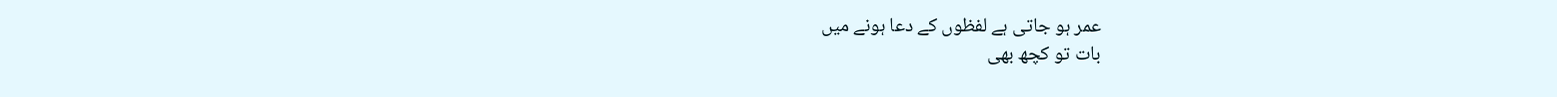عمر ہو جاتی ہے لفظوں کے دعا ہونے میں
بات تو کچھ بھی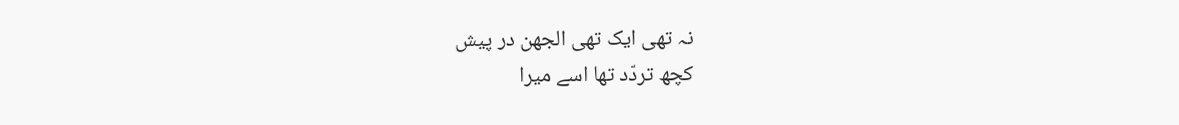نہ تھی ایک تھی الجھن در پیش
کچھ تردّد تھا اسے میرا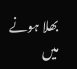بھلا ہونے میں